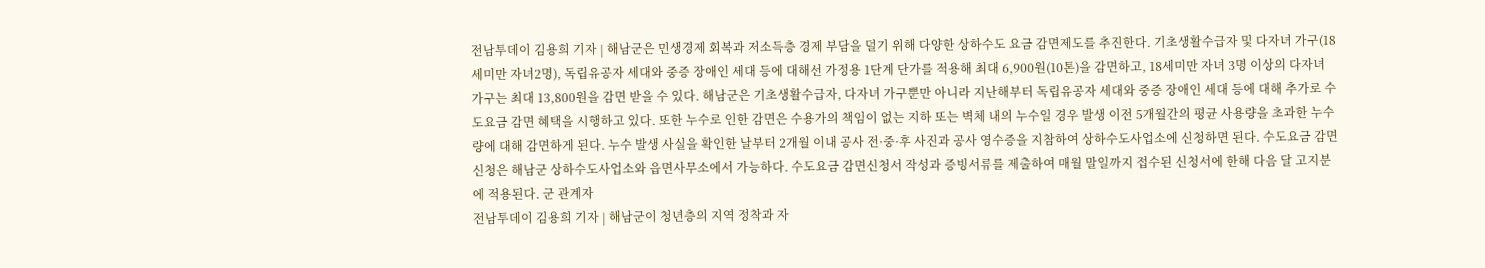전남투데이 김용희 기자 | 해남군은 민생경제 회복과 저소득층 경제 부담을 덜기 위해 다양한 상하수도 요금 감면제도를 추진한다. 기초생활수급자 및 다자녀 가구(18세미만 자녀2명), 독립유공자 세대와 중증 장애인 세대 등에 대해선 가정용 1단계 단가를 적용해 최대 6,900원(10톤)을 감면하고, 18세미만 자녀 3명 이상의 다자녀 가구는 최대 13,800원을 감면 받을 수 있다. 해남군은 기초생활수급자, 다자녀 가구뿐만 아니라 지난해부터 독립유공자 세대와 중증 장애인 세대 등에 대해 추가로 수도요금 감면 혜택을 시행하고 있다. 또한 누수로 인한 감면은 수용가의 책임이 없는 지하 또는 벽체 내의 누수일 경우 발생 이전 5개월간의 평균 사용량을 초과한 누수량에 대해 감면하게 된다. 누수 발생 사실을 확인한 날부터 2개월 이내 공사 전·중·후 사진과 공사 영수증을 지참하여 상하수도사업소에 신청하면 된다. 수도요금 감면 신청은 해남군 상하수도사업소와 읍면사무소에서 가능하다. 수도요금 감면신청서 작성과 증빙서류를 제출하여 매월 말일까지 접수된 신청서에 한해 다음 달 고지분에 적용된다. 군 관계자
전남투데이 김용희 기자 | 해남군이 청년층의 지역 정착과 자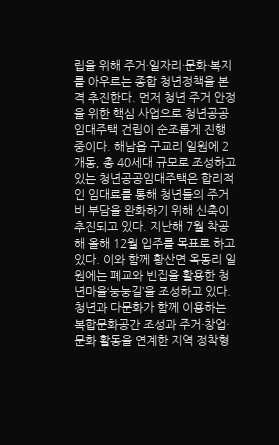립을 위해 주거·일자리·문화·복지를 아우르는 종합 청년정책을 본격 추진한다. 먼저 청년 주거 안정을 위한 핵심 사업으로 청년공공임대주택 건립이 순조롭게 진행 중이다. 해남읍 구교리 일원에 2개동, 총 40세대 규모로 조성하고 있는 청년공공임대주택은 합리적인 임대료를 통해 청년들의 주거비 부담을 완화하기 위해 신축이 추진되고 있다. 지난해 7월 착공해 올해 12월 입주를 목표로 하고 있다. 이와 함께 황산면 옥동리 일원에는 폐교와 빈집을 활용한 청년마을‘눙눙길’을 조성하고 있다. 청년과 다문화가 함께 이용하는 복합문화공간 조성과 주거·창업·문화 활동을 연계한 지역 정착형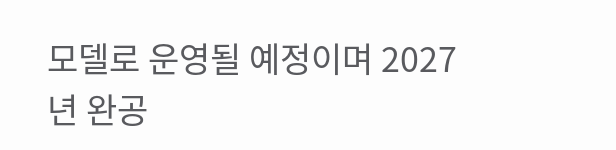모델로 운영될 예정이며 2027년 완공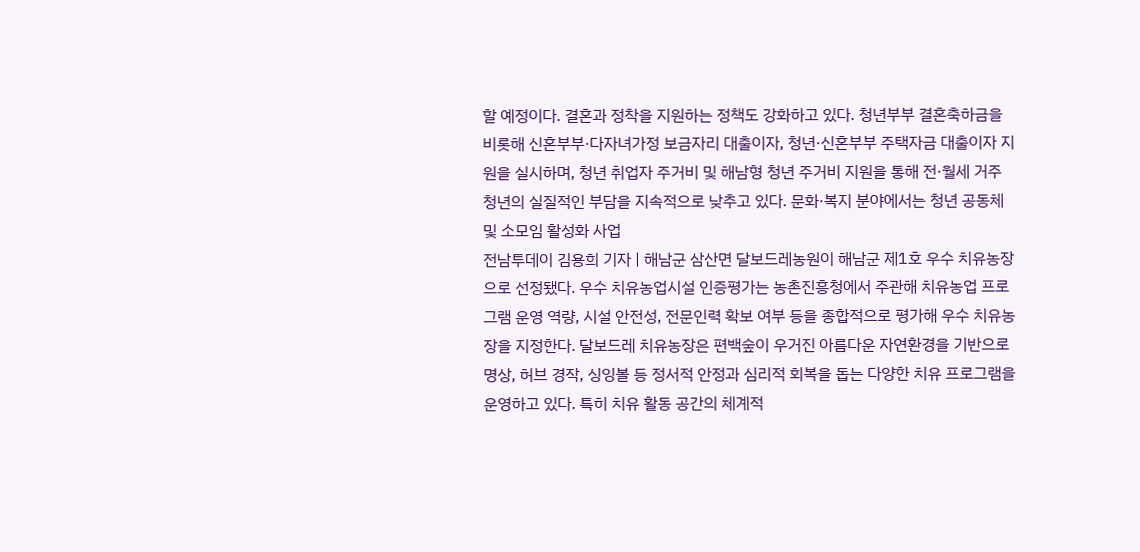할 예정이다. 결혼과 정착을 지원하는 정책도 강화하고 있다. 청년부부 결혼축하금을 비롯해 신혼부부·다자녀가정 보금자리 대출이자, 청년·신혼부부 주택자금 대출이자 지원을 실시하며, 청년 취업자 주거비 및 해남형 청년 주거비 지원을 통해 전·월세 거주 청년의 실질적인 부담을 지속적으로 낮추고 있다. 문화·복지 분야에서는 청년 공동체 및 소모임 활성화 사업
전남투데이 김용희 기자 | 해남군 삼산면 달보드레농원이 해남군 제1호 우수 치유농장으로 선정됐다. 우수 치유농업시설 인증평가는 농촌진흥청에서 주관해 치유농업 프로그램 운영 역량, 시설 안전성, 전문인력 확보 여부 등을 종합적으로 평가해 우수 치유농장을 지정한다. 달보드레 치유농장은 편백숲이 우거진 아름다운 자연환경을 기반으로 명상, 허브 경작, 싱잉볼 등 정서적 안정과 심리적 회복을 돕는 다양한 치유 프로그램을 운영하고 있다. 특히 치유 활동 공간의 체계적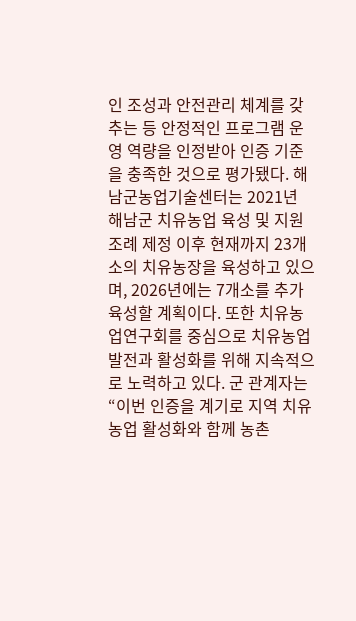인 조성과 안전관리 체계를 갖추는 등 안정적인 프로그램 운영 역량을 인정받아 인증 기준을 충족한 것으로 평가됐다. 해남군농업기술센터는 2021년 해남군 치유농업 육성 및 지원 조례 제정 이후 현재까지 23개소의 치유농장을 육성하고 있으며, 2026년에는 7개소를 추가 육성할 계획이다. 또한 치유농업연구회를 중심으로 치유농업 발전과 활성화를 위해 지속적으로 노력하고 있다. 군 관계자는 “이번 인증을 계기로 지역 치유농업 활성화와 함께 농촌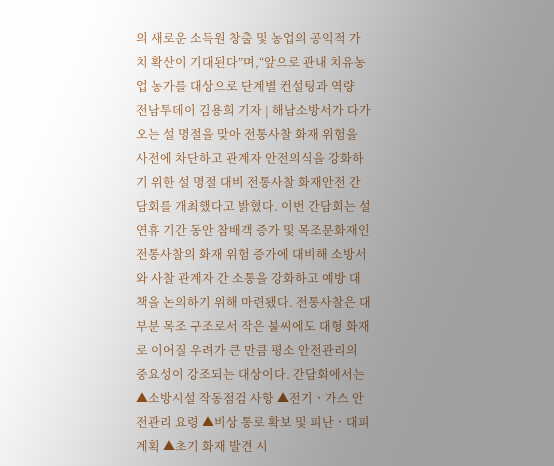의 새로운 소득원 창출 및 농업의 공익적 가치 확산이 기대된다”며,“앞으로 관내 치유농업 농가를 대상으로 단계별 컨설팅과 역량
전남투데이 김용희 기자 | 해남소방서가 다가오는 설 명절을 맞아 전통사찰 화재 위험을 사전에 차단하고 관계자 안전의식을 강화하기 위한 설 명절 대비 전통사찰 화재안전 간담회를 개최했다고 밝혔다. 이번 간담회는 설 연휴 기간 동안 참배객 증가 및 목조문화재인 전통사찰의 화재 위험 증가에 대비해 소방서와 사찰 관계자 간 소통을 강화하고 예방 대책을 논의하기 위해 마련됐다. 전통사찰은 대부분 목조 구조로서 작은 불씨에도 대형 화재로 이어질 우려가 큰 만큼 평소 안전관리의 중요성이 강조되는 대상이다. 간담회에서는 ▲소방시설 작동점검 사항 ▲전기ㆍ가스 안전관리 요령 ▲비상 통로 확보 및 피난ㆍ대피 계획 ▲초기 화재 발견 시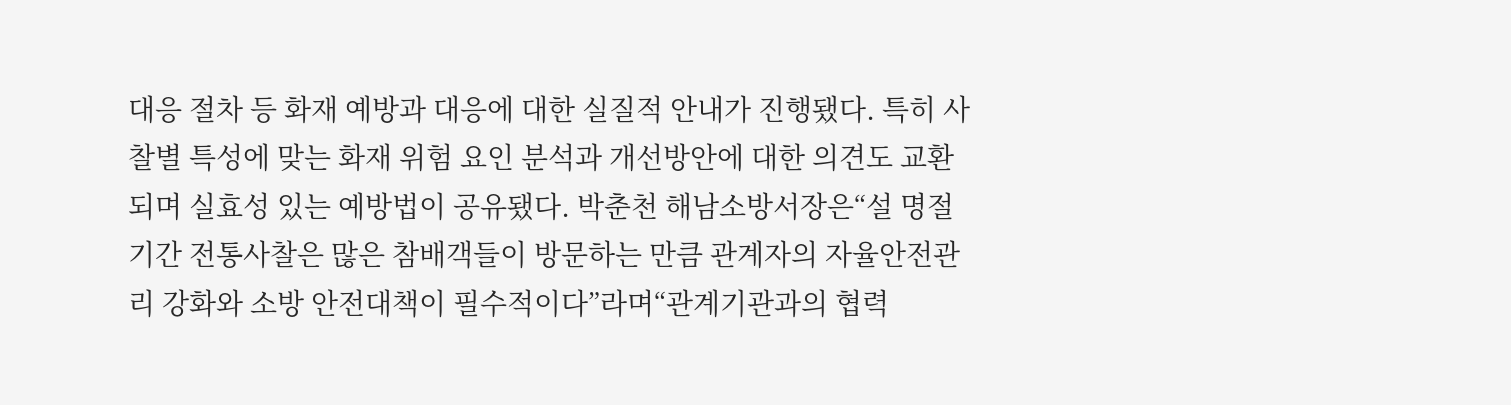대응 절차 등 화재 예방과 대응에 대한 실질적 안내가 진행됐다. 특히 사찰별 특성에 맞는 화재 위험 요인 분석과 개선방안에 대한 의견도 교환되며 실효성 있는 예방법이 공유됐다. 박춘천 해남소방서장은“설 명절 기간 전통사찰은 많은 참배객들이 방문하는 만큼 관계자의 자율안전관리 강화와 소방 안전대책이 필수적이다”라며“관계기관과의 협력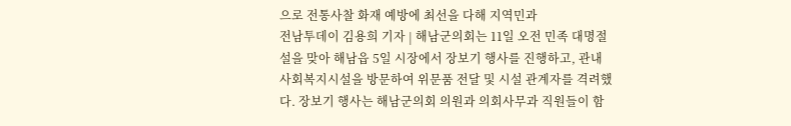으로 전통사찰 화재 예방에 최선을 다해 지역민과
전남투데이 김용희 기자 | 해남군의회는 11일 오전 민족 대명절 설을 맞아 해남읍 5일 시장에서 장보기 행사를 진행하고, 관내 사회복지시설을 방문하여 위문품 전달 및 시설 관계자를 격려했다. 장보기 행사는 해남군의회 의원과 의회사무과 직원들이 함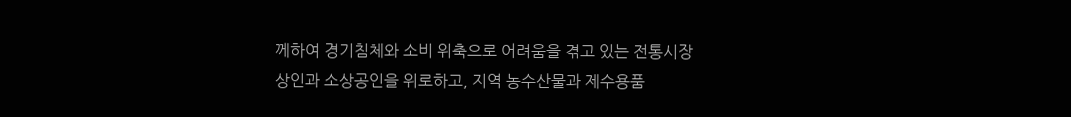께하여 경기침체와 소비 위축으로 어려움을 겪고 있는 전통시장 상인과 소상공인을 위로하고, 지역 농수산물과 제수용품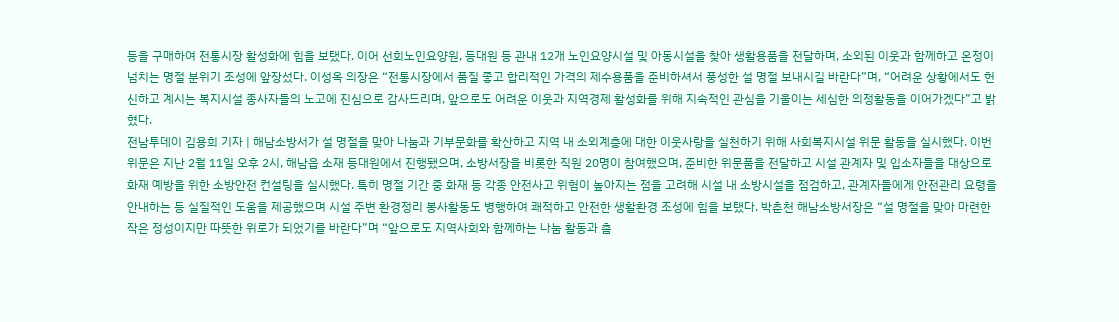등을 구매하여 전통시장 활성화에 힘을 보탰다. 이어 선회노인요양원, 등대원 등 관내 12개 노인요양시설 및 아동시설을 찾아 생활용품을 전달하며, 소외된 이웃과 함께하고 온정이 넘치는 명절 분위기 조성에 앞장섰다. 이성옥 의장은 “전통시장에서 품질 좋고 합리적인 가격의 제수용품을 준비하셔서 풍성한 설 명절 보내시길 바란다”며, “어려운 상황에서도 헌신하고 계시는 복지시설 종사자들의 노고에 진심으로 감사드리며, 앞으로도 어려운 이웃과 지역경제 활성화를 위해 지속적인 관심을 기울이는 세심한 의정활동을 이어가겠다”고 밝혔다.
전남투데이 김용희 기자 | 해남소방서가 설 명절을 맞아 나눔과 기부문화를 확산하고 지역 내 소외계층에 대한 이웃사랑을 실천하기 위해 사회복지시설 위문 활동을 실시했다. 이번 위문은 지난 2월 11일 오후 2시, 해남읍 소재 등대원에서 진행됐으며, 소방서장을 비롯한 직원 20명이 참여했으며, 준비한 위문품을 전달하고 시설 관계자 및 입소자들을 대상으로 화재 예방을 위한 소방안전 컨설팅을 실시했다. 특히 명절 기간 중 화재 등 각종 안전사고 위험이 높아지는 점을 고려해 시설 내 소방시설을 점검하고, 관계자들에게 안전관리 요령을 안내하는 등 실질적인 도움을 제공했으며 시설 주변 환경정리 봉사활동도 병행하여 쾌적하고 안전한 생활환경 조성에 힘을 보탰다. 박춘천 해남소방서장은 “설 명절을 맞아 마련한 작은 정성이지만 따뜻한 위로가 되었기를 바란다”며 “앞으로도 지역사회와 함께하는 나눔 활동과 촘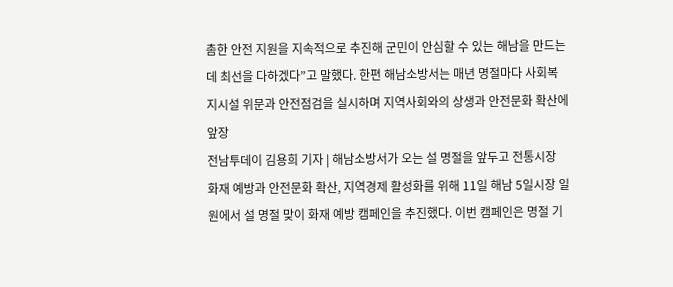촘한 안전 지원을 지속적으로 추진해 군민이 안심할 수 있는 해남을 만드는 데 최선을 다하겠다”고 말했다. 한편 해남소방서는 매년 명절마다 사회복지시설 위문과 안전점검을 실시하며 지역사회와의 상생과 안전문화 확산에 앞장
전남투데이 김용희 기자 | 해남소방서가 오는 설 명절을 앞두고 전통시장 화재 예방과 안전문화 확산, 지역경제 활성화를 위해 11일 해남 5일시장 일원에서 설 명절 맞이 화재 예방 캠페인을 추진했다. 이번 캠페인은 명절 기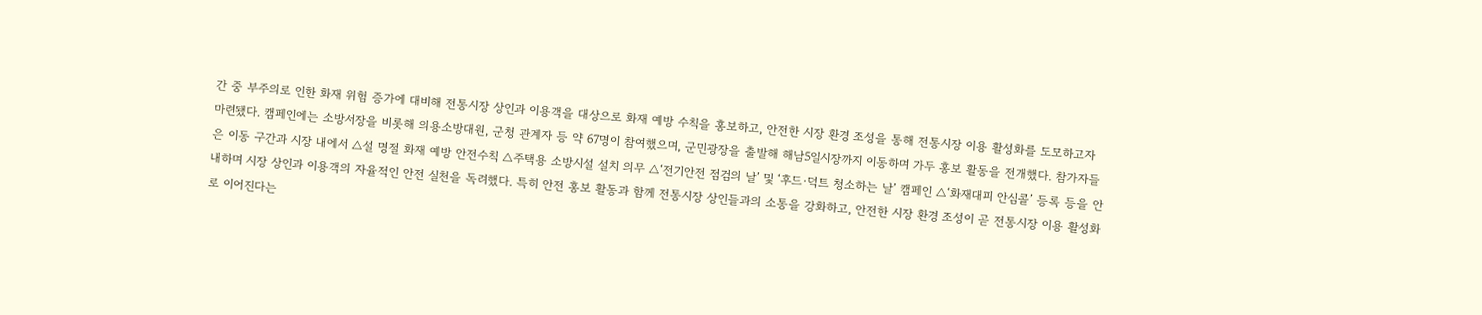간 중 부주의로 인한 화재 위험 증가에 대비해 전통시장 상인과 이용객을 대상으로 화재 예방 수칙을 홍보하고, 안전한 시장 환경 조성을 통해 전통시장 이용 활성화를 도모하고자 마련됐다. 캠페인에는 소방서장을 비롯해 의용소방대원, 군청 관계자 등 약 67명이 참여했으며, 군민광장을 출발해 해남5일시장까지 이동하며 가두 홍보 활동을 전개했다. 참가자들은 이동 구간과 시장 내에서 △설 명절 화재 예방 안전수칙 △주택용 소방시설 설치 의무 △‘전기안전 점검의 날’ 및 ‘후드·덕트 청소하는 날’ 캠페인 △‘화재대피 안심콜’ 등록 등을 안내하며 시장 상인과 이용객의 자율적인 안전 실천을 독려했다. 특히 안전 홍보 활동과 함께 전통시장 상인들과의 소통을 강화하고, 안전한 시장 환경 조성이 곧 전통시장 이용 활성화로 이어진다는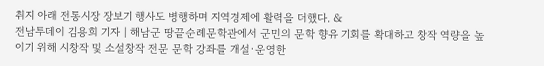취지 아래 전통시장 장보기 행사도 병행하며 지역경제에 활력을 더했다. &
전남투데이 김용희 기자 | 해남군 땅끝순례문학관에서 군민의 문학 향유 기회를 확대하고 창작 역량을 높이기 위해 시창작 및 소설창작 전문 문학 강좌를 개설·운영한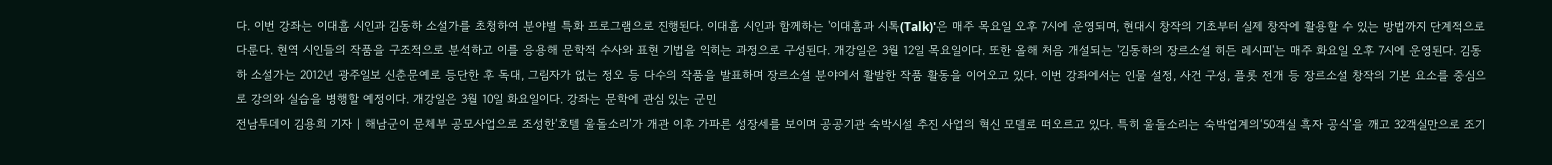다. 이번 강좌는 이대흠 시인과 김동하 소설가를 초청하여 분야별 특화 프로그램으로 진행된다. 이대흠 시인과 함께하는 '이대흠과 시톡(Talk)'은 매주 목요일 오후 7시에 운영되며, 현대시 창작의 기초부터 실제 창작에 활용할 수 있는 방법까지 단계적으로 다룬다. 현역 시인들의 작품을 구조적으로 분석하고 이를 응용해 문학적 수사와 표현 기법을 익히는 과정으로 구성된다. 개강일은 3월 12일 목요일이다. 또한 올해 처음 개설되는 '김동하의 장르소설 히든 레시피'는 매주 화요일 오후 7시에 운영된다. 김동하 소설가는 2012년 광주일보 신춘문예로 등단한 후 독대, 그림자가 없는 정오 등 다수의 작품을 발표하며 장르소설 분야에서 활발한 작품 활동을 이어오고 있다. 이번 강좌에서는 인물 설정, 사건 구성, 플롯 전개 등 장르소설 창작의 기본 요소를 중심으로 강의와 실습을 병행할 예정이다. 개강일은 3월 10일 화요일이다. 강좌는 문학에 관심 있는 군민
전남투데이 김용희 기자 | 해남군이 문체부 공모사업으로 조성한‘호텔 울돌소리’가 개관 이후 가파른 성장세를 보이며 공공기관 숙박시설 추진 사업의 혁신 모델로 떠오르고 있다. 특히 울돌소리는 숙박업계의‘50객실 흑자 공식’을 깨고 32객실만으로 조기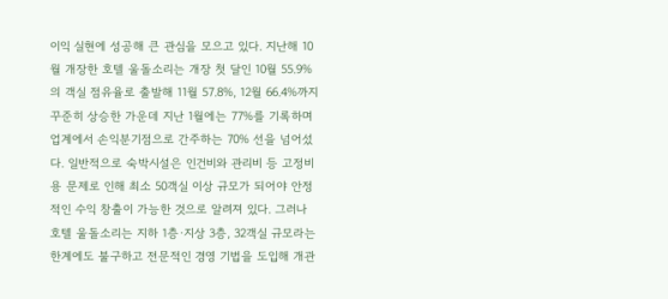이익 실현에 성공해 큰 관심을 모으고 있다. 지난해 10월 개장한 호텔 울돌소리는 개장 첫 달인 10월 55.9%의 객실 점유율로 출발해 11월 57.8%, 12월 66.4%까지 꾸준히 상승한 가운데 지난 1월에는 77%를 기록하며 업계에서 손익분기점으로 간주하는 70% 선을 넘어섰다. 일반적으로 숙박시설은 인건비와 관리비 등 고정비용 문제로 인해 최소 50객실 이상 규모가 되어야 안정적인 수익 창출이 가능한 것으로 알려져 있다. 그러나 호텔 울돌소리는 지하 1층·지상 3층, 32객실 규모라는 한계에도 불구하고 전문적인 경영 기법을 도입해 개관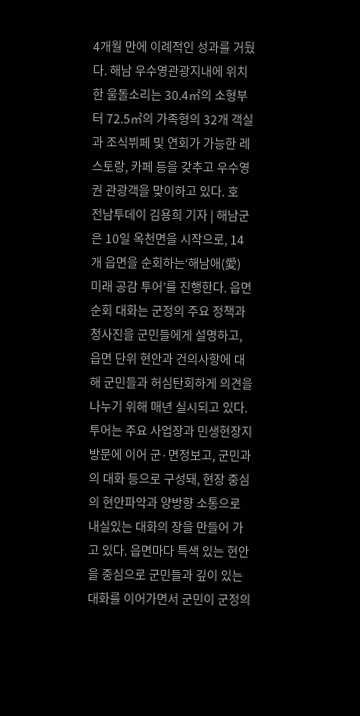4개월 만에 이례적인 성과를 거뒀다. 해남 우수영관광지내에 위치한 울돌소리는 30.4㎡의 소형부터 72.5㎡의 가족형의 32개 객실과 조식뷔페 및 연회가 가능한 레스토랑, 카페 등을 갖추고 우수영권 관광객을 맞이하고 있다. 호
전남투데이 김용희 기자 | 해남군은 10일 옥천면을 시작으로, 14개 읍면을 순회하는‘해남애(愛) 미래 공감 투어’를 진행한다. 읍면 순회 대화는 군정의 주요 정책과 청사진을 군민들에게 설명하고, 읍면 단위 현안과 건의사항에 대해 군민들과 허심탄회하게 의견을 나누기 위해 매년 실시되고 있다. 투어는 주요 사업장과 민생현장지 방문에 이어 군·면정보고, 군민과의 대화 등으로 구성돼, 현장 중심의 현안파악과 양방향 소통으로 내실있는 대화의 장을 만들어 가고 있다. 읍면마다 특색 있는 현안을 중심으로 군민들과 깊이 있는 대화를 이어가면서 군민이 군정의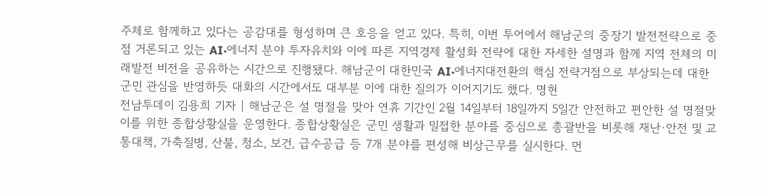주체로 함께하고 있다는 공감대를 형성하며 큰 호응을 얻고 있다. 특히, 이번 투어에서 해남군의 중장기 발전전략으로 중점 거론되고 있는 AI·에너지 분야 투자유치와 이에 따른 지역경제 활성화 전략에 대한 자세한 설명과 함께 지역 전체의 미래발전 비전을 공유하는 시간으로 진행됐다. 해남군이 대한민국 AI·에너지대전환의 핵심 전략거점으로 부상되는데 대한 군민 관심을 반영하듯 대화의 시간에서도 대부분 이에 대한 질의가 이어지기도 했다. 명현
전남투데이 김용희 기자 | 해남군은 설 명절을 맞아 연휴 기간인 2월 14일부터 18일까지 5일간 안전하고 편안한 설 명절맞이를 위한 종합상황실을 운영한다. 종합상황실은 군민 생활과 밀접한 분야를 중심으로 총괄반을 비롯해 재난·안전 및 교통대책, 가축질병, 산불, 청소, 보건, 급수공급 등 7개 분야를 편성해 비상근무를 실시한다. 먼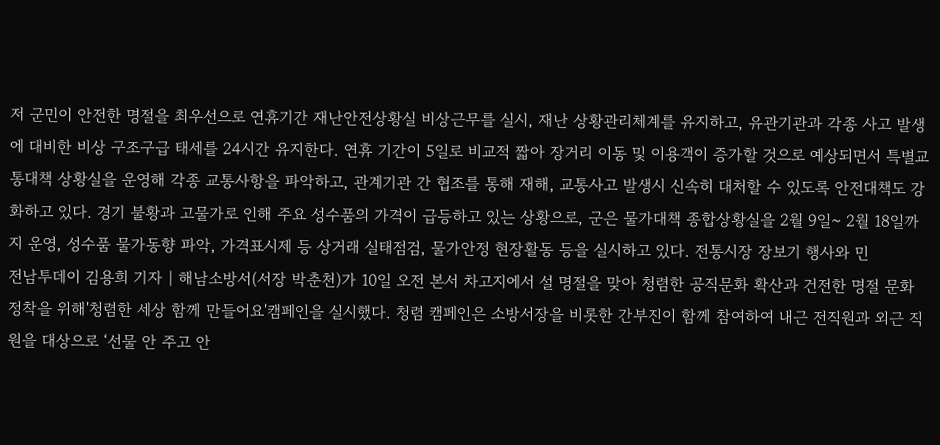저 군민이 안전한 명절을 최우선으로 연휴기간 재난안전상황실 비상근무를 실시, 재난 상황관리체계를 유지하고, 유관기관과 각종 사고 발생에 대비한 비상 구조구급 태세를 24시간 유지한다. 연휴 기간이 5일로 비교적 짧아 장거리 이동 및 이용객이 증가할 것으로 예상되면서 특별교통대책 상황실을 운영해 각종 교통사항을 파악하고, 관계기관 간 협조를 통해 재해, 교통사고 발생시 신속히 대처할 수 있도록 안전대책도 강화하고 있다. 경기 불황과 고물가로 인해 주요 성수품의 가격이 급등하고 있는 상황으로, 군은 물가대책 종합상황실을 2월 9일~ 2월 18일까지 운영, 성수품 물가동향 파악, 가격표시제 등 상거래 실태점검, 물가안정 현장활동 등을 실시하고 있다. 전통시장 장보기 행사와 민
전남투데이 김용희 기자 | 해남소방서(서장 박춘천)가 10일 오전 본서 차고지에서 설 명절을 맞아 청렴한 공직문화 확산과 건전한 명절 문화 정착을 위해'청렴한 세상 함께 만들어요'캠페인을 실시했다. 청렴 캠페인은 소방서장을 비롯한 간부진이 함께 참여하여 내근 전직원과 외근 직원을 대상으로 ‘선물 안 주고 안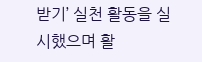받기’ 실천 활동을 실시했으며 활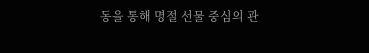동을 통해 명절 선물 중심의 관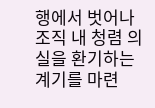행에서 벗어나 조직 내 청렴 의실을 환기하는 계기를 마련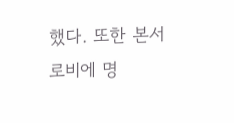했다. 또한 본서 로비에 명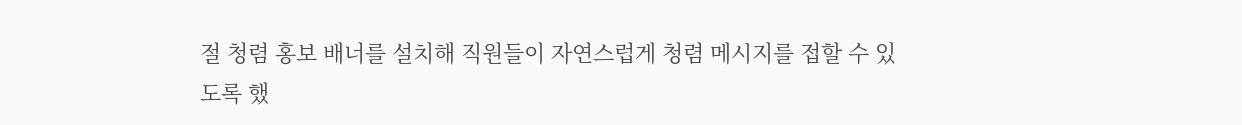절 청렴 홍보 배너를 설치해 직원들이 자연스럽게 청렴 메시지를 접할 수 있도록 했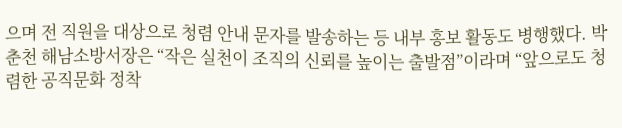으며 전 직원을 대상으로 청렴 안내 문자를 발송하는 등 내부 홍보 활동도 병행했다. 박춘천 해남소방서장은 “작은 실천이 조직의 신뢰를 높이는 출발점”이라며 “앞으로도 청렴한 공직문화 정착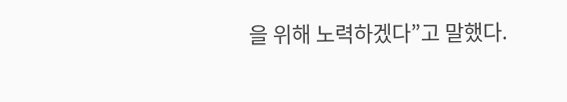을 위해 노력하겠다”고 말했다.